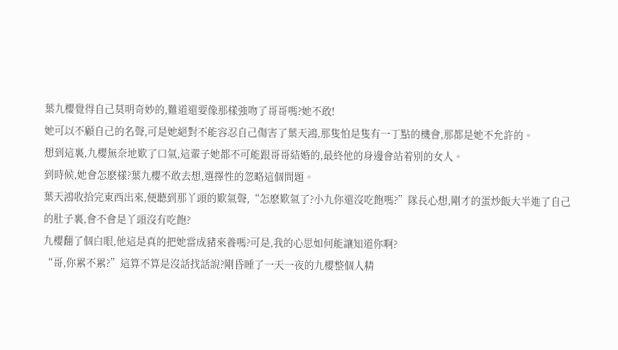葉九櫻覺得自己莫明奇妙的,難道還要像那樣強吻了哥哥嗎?她不敢!
她可以不顧自己的名聲,可是她絕對不能容忍自己傷害了葉天鴻,那隻怕是隻有一丁點的機會,那都是她不允許的。
想到這裏,九櫻無奈地歎了口氣,這輩子她都不可能跟哥哥結婚的,最終他的身邊會站着别的女人。
到時候,她會怎麽樣?葉九櫻不敢去想,選擇性的忽略這個問題。
葉天鴻收拾完東西出來,便聽到那丫頭的歎氣聲,“怎麽歎氣了?小九你還沒吃飽嗎?”隊長心想,剛才的蛋炒飯大半進了自己的肚子裏,會不會是丫頭沒有吃飽?
九櫻翻了個白眼,他這是真的把她當成豬來養嗎?可是,我的心思如何能讓知道你啊?
“哥,你累不累?”這算不算是沒話找話說?剛昏睡了一天一夜的九櫻整個人精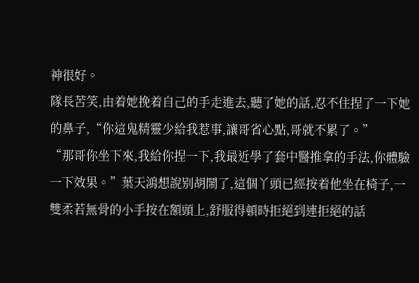神很好。
隊長苦笑,由着她挽着自己的手走進去,聽了她的話,忍不住捏了一下她的鼻子,“你這鬼精靈少給我惹事,讓哥省心點,哥就不累了。”
“那哥你坐下來,我給你捏一下,我最近學了套中醫推拿的手法,你體驗一下效果。”葉天鴻想說别胡鬧了,這個丫頭已經按着他坐在椅子,一雙柔若無骨的小手按在額頭上,舒服得頓時拒絕到連拒絕的話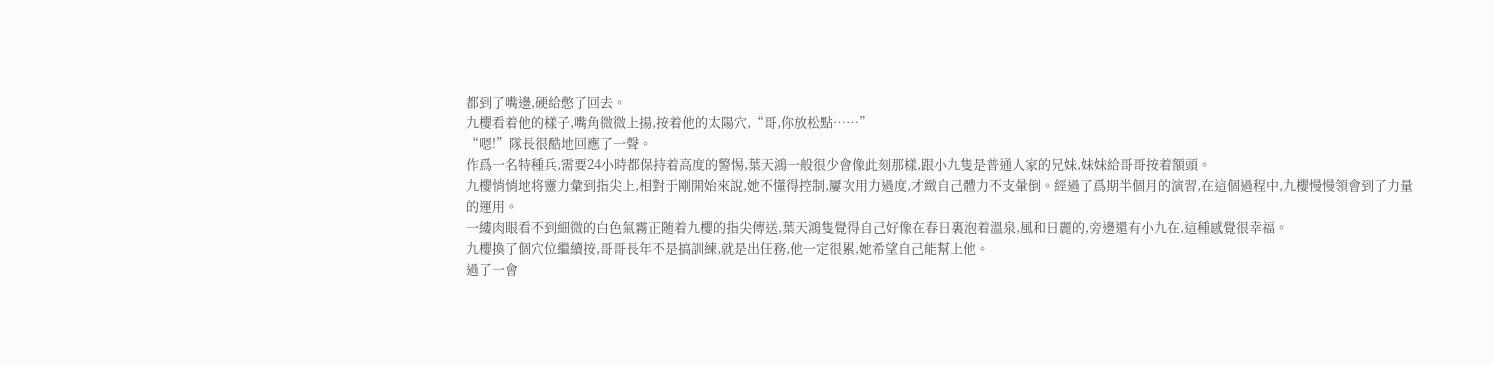都到了嘴邊,硬給憋了回去。
九櫻看着他的樣子,嘴角微微上揚,按着他的太陽穴,“哥,你放松點……”
“嗯!”隊長很酷地回應了一聲。
作爲一名特種兵,需要24小時都保持着高度的警惕,葉天鴻一般很少會像此刻那樣,跟小九隻是普通人家的兄妹,妹妹給哥哥按着額頭。
九櫻悄悄地将靈力彙到指尖上,相對于剛開始來說,她不懂得控制,屢次用力過度,才緻自己體力不支暈倒。經過了爲期半個月的演習,在這個過程中,九櫻慢慢領會到了力量的運用。
一縷肉眼看不到細微的白色氣霧正随着九櫻的指尖傳送,葉天鴻隻覺得自己好像在春日裏泡着溫泉,風和日麗的,旁邊還有小九在,這種感覺很幸福。
九櫻換了個穴位繼續按,哥哥長年不是搞訓練,就是出任務,他一定很累,她希望自己能幫上他。
過了一會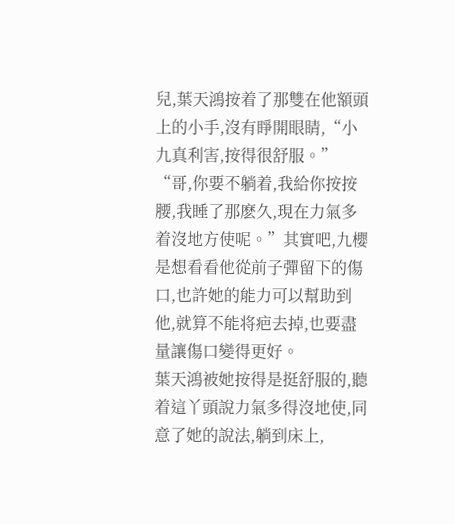兒,葉天鴻按着了那雙在他額頭上的小手,沒有睜開眼睛,“小九真利害,按得很舒服。”
“哥,你要不躺着,我給你按按腰,我睡了那麽久,現在力氣多着沒地方使呢。”其實吧,九櫻是想看看他從前子彈留下的傷口,也許她的能力可以幫助到他,就算不能将疤去掉,也要盡量讓傷口變得更好。
葉天鴻被她按得是挺舒服的,聽着這丫頭說力氣多得沒地使,同意了她的說法,躺到床上,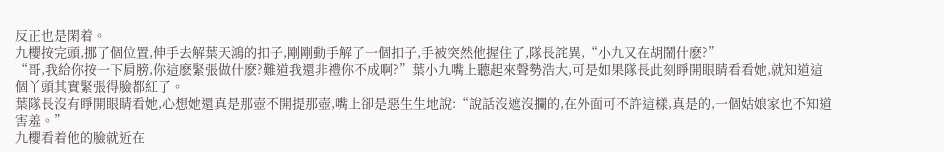反正也是閑着。
九櫻按完頭,挪了個位置,伸手去解葉天鴻的扣子,剛剛動手解了一個扣子,手被突然他握住了,隊長詫異,“小九又在胡鬧什麽?”
“哥,我給你按一下肩膀,你這麽緊張做什麽?難道我還非禮你不成啊?”葉小九嘴上聽起來聲勢浩大,可是如果隊長此刻睜開眼睛看看她,就知道這個丫頭其實緊張得臉都紅了。
葉隊長沒有睜開眼睛看她,心想她還真是那壺不開提那壺,嘴上卻是惡生生地說:“說話沒遮沒攔的,在外面可不許這樣,真是的,一個姑娘家也不知道害羞。”
九櫻看着他的臉就近在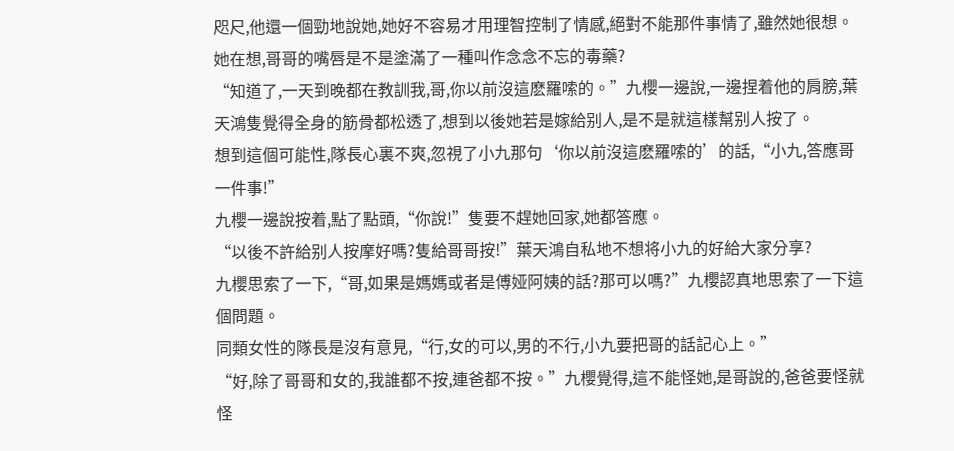咫尺,他還一個勁地說她,她好不容易才用理智控制了情感,絕對不能那件事情了,雖然她很想。
她在想,哥哥的嘴唇是不是塗滿了一種叫作念念不忘的毒藥?
“知道了,一天到晚都在教訓我,哥,你以前沒這麽羅嗦的。”九櫻一邊說,一邊捏着他的肩膀,葉天鴻隻覺得全身的筋骨都松透了,想到以後她若是嫁給别人,是不是就這樣幫别人按了。
想到這個可能性,隊長心裏不爽,忽視了小九那句‘你以前沒這麽羅嗦的’的話,“小九,答應哥一件事!”
九櫻一邊說按着,點了點頭,“你說!”隻要不趕她回家,她都答應。
“以後不許給别人按摩好嗎?隻給哥哥按!”葉天鴻自私地不想将小九的好給大家分享?
九櫻思索了一下,“哥,如果是媽媽或者是傅娅阿姨的話?那可以嗎?”九櫻認真地思索了一下這個問題。
同類女性的隊長是沒有意見,“行,女的可以,男的不行,小九要把哥的話記心上。”
“好,除了哥哥和女的,我誰都不按,連爸都不按。”九櫻覺得,這不能怪她,是哥說的,爸爸要怪就怪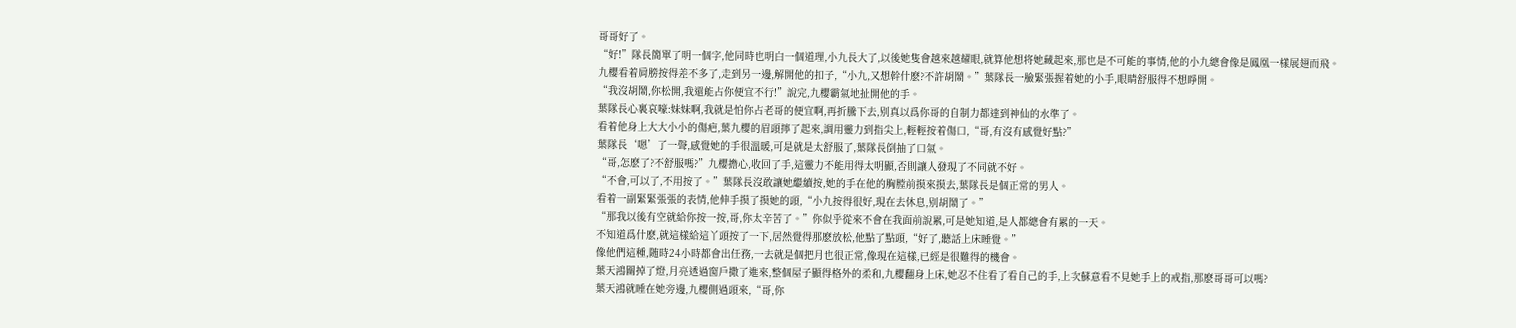哥哥好了。
“好!”隊長簡單了明一個字,他同時也明白一個道理,小九長大了,以後她隻會越來越耀眼,就算他想将她藏起來,那也是不可能的事情,他的小九總會像是鳳凰一樣展翅而飛。
九櫻看着肩膀按得差不多了,走到另一邊,解開他的扣子,“小九,又想幹什麽?不許胡鬧。”葉隊長一臉緊張握着她的小手,眼睛舒服得不想睜開。
“我沒胡鬧,你松開,我還能占你便宜不行!”說完,九櫻霸氣地扯開他的手。
葉隊長心裏哀嚎:妹妹啊,我就是怕你占老哥的便宜啊,再折騰下去,别真以爲你哥的自制力都達到神仙的水準了。
看着他身上大大小小的傷疤,葉九櫻的眉頭擰了起來,調用靈力到指尖上,輕輕按着傷口,“哥,有沒有感覺好點?”
葉隊長‘嗯’了一聲,感覺她的手很溫暖,可是就是太舒服了,葉隊長倒抽了口氣。
“哥,怎麽了?不舒服嗎?”九櫻擔心,收回了手,這靈力不能用得太明顯,否則讓人發現了不同就不好。
“不會,可以了,不用按了。”葉隊長沒敢讓她繼續按,她的手在他的胸膛前摸來摸去,葉隊長是個正常的男人。
看着一副緊緊張張的表情,他伸手摸了摸她的頭,“小九按得很好,現在去休息,别胡鬧了。”
“那我以後有空就給你按一按,哥,你太辛苦了。”你似乎從來不會在我面前說累,可是她知道,是人都總會有累的一天。
不知道爲什麽,就這樣給這丫頭按了一下,居然覺得那麽放松,他點了點頭,“好了,聽話上床睡覺。”
像他們這種,随時24小時都會出任務,一去就是個把月也很正常,像現在這樣,已經是很難得的機會。
葉天鴻關掉了燈,月亮透過窗戶撒了進來,整個屋子顯得格外的柔和,九櫻翻身上床,她忍不住看了看自己的手,上次蘇意看不見她手上的戒指,那麽哥哥可以嗎?
葉天鴻就睡在她旁邊,九櫻側過頭來,“哥,你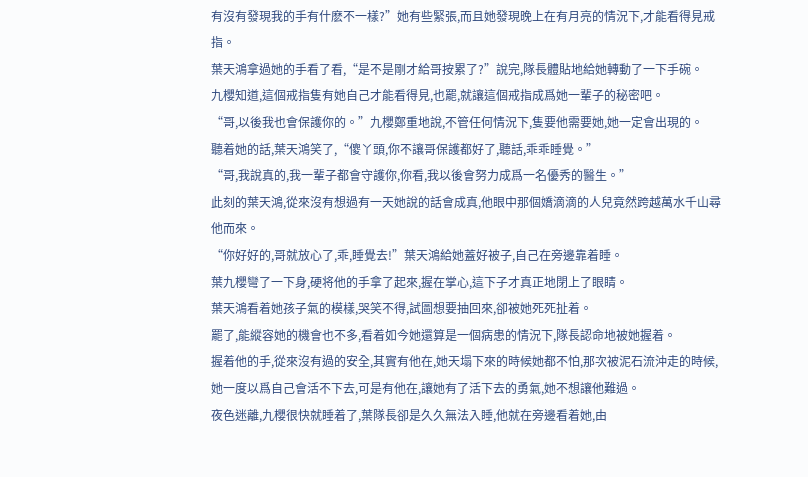有沒有發現我的手有什麽不一樣?”她有些緊張,而且她發現晚上在有月亮的情況下,才能看得見戒指。
葉天鴻拿過她的手看了看,“是不是剛才給哥按累了?”說完,隊長體貼地給她轉動了一下手碗。
九櫻知道,這個戒指隻有她自己才能看得見,也罷,就讓這個戒指成爲她一輩子的秘密吧。
“哥,以後我也會保護你的。”九櫻鄭重地說,不管任何情況下,隻要他需要她,她一定會出現的。
聽着她的話,葉天鴻笑了,“傻丫頭,你不讓哥保護都好了,聽話,乖乖睡覺。”
“哥,我說真的,我一輩子都會守護你,你看,我以後會努力成爲一名優秀的醫生。”
此刻的葉天鴻,從來沒有想過有一天她說的話會成真,他眼中那個嬌滴滴的人兒竟然跨越萬水千山尋他而來。
“你好好的,哥就放心了,乖,睡覺去!”葉天鴻給她蓋好被子,自己在旁邊靠着睡。
葉九櫻彎了一下身,硬将他的手拿了起來,握在掌心,這下子才真正地閉上了眼睛。
葉天鴻看着她孩子氣的模樣,哭笑不得,試圖想要抽回來,卻被她死死扯着。
罷了,能縱容她的機會也不多,看着如今她還算是一個病患的情況下,隊長認命地被她握着。
握着他的手,從來沒有過的安全,其實有他在,她天塌下來的時候她都不怕,那次被泥石流沖走的時候,她一度以爲自己會活不下去,可是有他在,讓她有了活下去的勇氣,她不想讓他難過。
夜色迷離,九櫻很快就睡着了,葉隊長卻是久久無法入睡,他就在旁邊看着她,由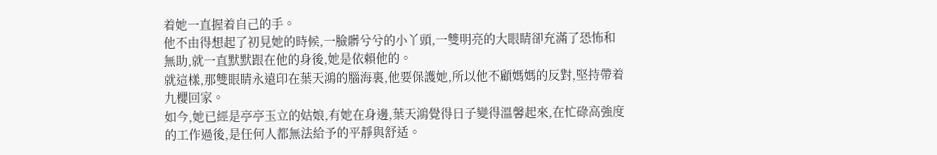着她一直握着自己的手。
他不由得想起了初見她的時候,一臉髒兮兮的小丫頭,一雙明亮的大眼睛卻充滿了恐怖和無助,就一直默默跟在他的身後,她是依賴他的。
就這樣,那雙眼睛永遠印在葉天鴻的腦海裏,他要保護她,所以他不顧媽媽的反對,堅持帶着九櫻回家。
如今,她已經是亭亭玉立的姑娘,有她在身邊,葉天鴻覺得日子變得溫馨起來,在忙碌高強度的工作過後,是任何人都無法給予的平靜與舒适。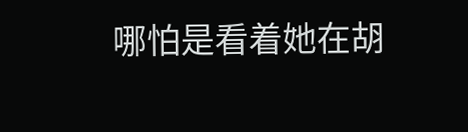哪怕是看着她在胡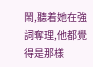鬧,聽着她在強詞奪理,他都覺得是那樣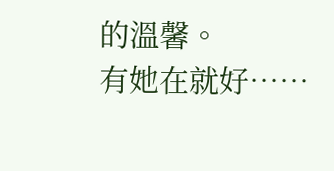的溫馨。
有她在就好……